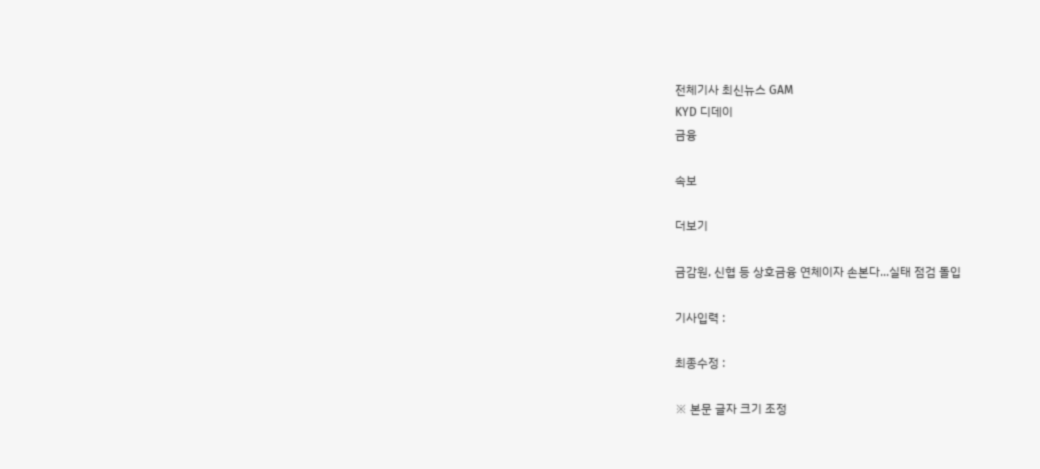전체기사 최신뉴스 GAM
KYD 디데이
금융

속보

더보기

금감원, 신협 등 상호금융 연체이자 손본다...실태 점검 돌입

기사입력 :

최종수정 :

※ 본문 글자 크기 조정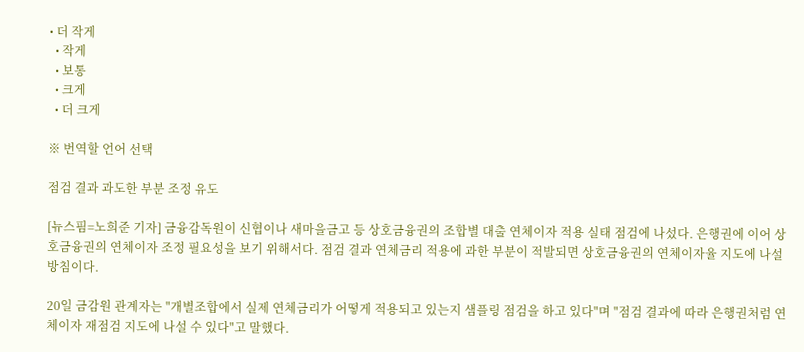• 더 작게
  • 작게
  • 보통
  • 크게
  • 더 크게

※ 번역할 언어 선택

점검 결과 과도한 부분 조정 유도

[뉴스핌=노희준 기자] 금융감독원이 신협이나 새마을금고 등 상호금융권의 조합별 대출 연체이자 적용 실태 점검에 나섰다. 은행권에 이어 상호금융권의 연체이자 조정 필요성을 보기 위해서다. 점검 결과 연체금리 적용에 과한 부분이 적발되면 상호금융권의 연체이자율 지도에 나설 방침이다.

20일 금감원 관계자는 "개별조합에서 실제 연체금리가 어떻게 적용되고 있는지 샘플링 점검을 하고 있다"며 "점검 결과에 따라 은행권처럼 연체이자 재점검 지도에 나설 수 있다"고 말했다.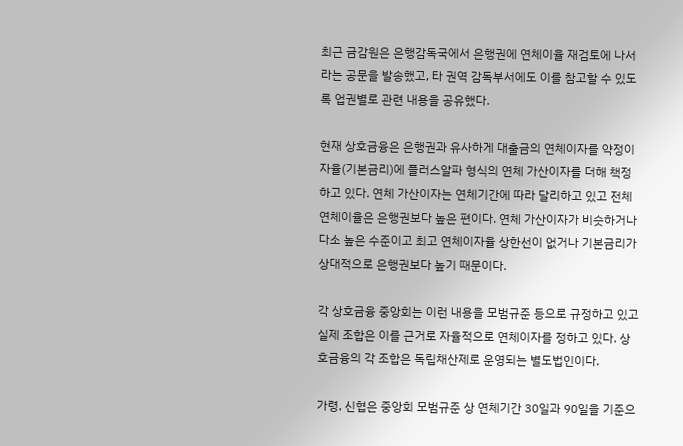최근 금감원은 은행감독국에서 은행권에 연체이율 재검토에 나서라는 공문을 발송했고, 타 권역 감독부서에도 이를 참고할 수 있도록 업권별로 관련 내용을 공유했다.

현재 상호금융은 은행권과 유사하게 대출금의 연체이자를 약정이자율(기본금리)에 플러스알파 형식의 연체 가산이자를 더해 책정하고 있다. 연체 가산이자는 연체기간에 따라 달리하고 있고 전체 연체이율은 은행권보다 높은 편이다. 연체 가산이자가 비슷하거나 다소 높은 수준이고 최고 연체이자율 상한선이 없거나 기본금리가 상대적으로 은행권보다 높기 때문이다.

각 상호금융 중앙회는 이런 내용을 모범규준 등으로 규정하고 있고 실제 조합은 이를 근거로 자율적으로 연체이자를 정하고 있다. 상호금융의 각 조합은 독립채산제로 운영되는 별도법인이다.

가령, 신협은 중앙회 모범규준 상 연체기간 30일과 90일을 기준으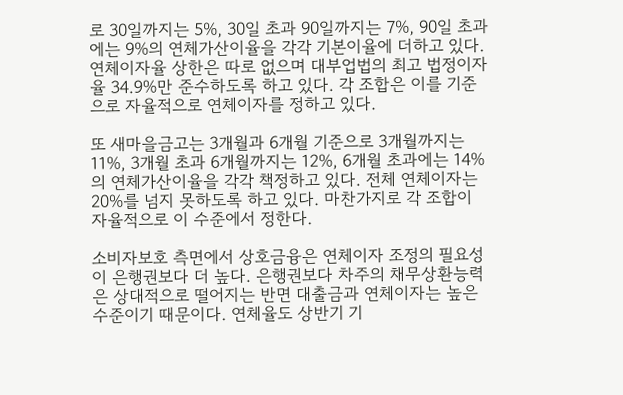로 30일까지는 5%, 30일 초과 90일까지는 7%, 90일 초과에는 9%의 연체가산이율을 각각 기본이율에 더하고 있다. 연체이자율 상한은 따로 없으며 대부업법의 최고 법정이자율 34.9%만 준수하도록 하고 있다. 각 조합은 이를 기준으로 자율적으로 연체이자를 정하고 있다.

또 새마을금고는 3개월과 6개월 기준으로 3개월까지는 11%, 3개월 초과 6개월까지는 12%, 6개월 초과에는 14%의 연체가산이율을 각각 책정하고 있다. 전체 연체이자는 20%를 넘지 못하도록 하고 있다. 마찬가지로 각 조합이 자율적으로 이 수준에서 정한다.

소비자보호 측면에서 상호금융은 연체이자 조정의 필요성이 은행권보다 더 높다. 은행권보다 차주의 채무상환능력은 상대적으로 떨어지는 반면 대출금과 연체이자는 높은 수준이기 때문이다. 연체율도 상반기 기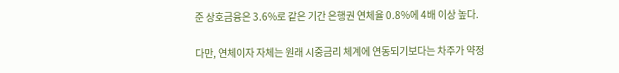준 상호금융은 3.6%로 같은 기간 은행권 연체율 0.8%에 4배 이상 높다.

다만, 연체이자 자체는 원래 시중금리 체계에 연동되기보다는 차주가 약정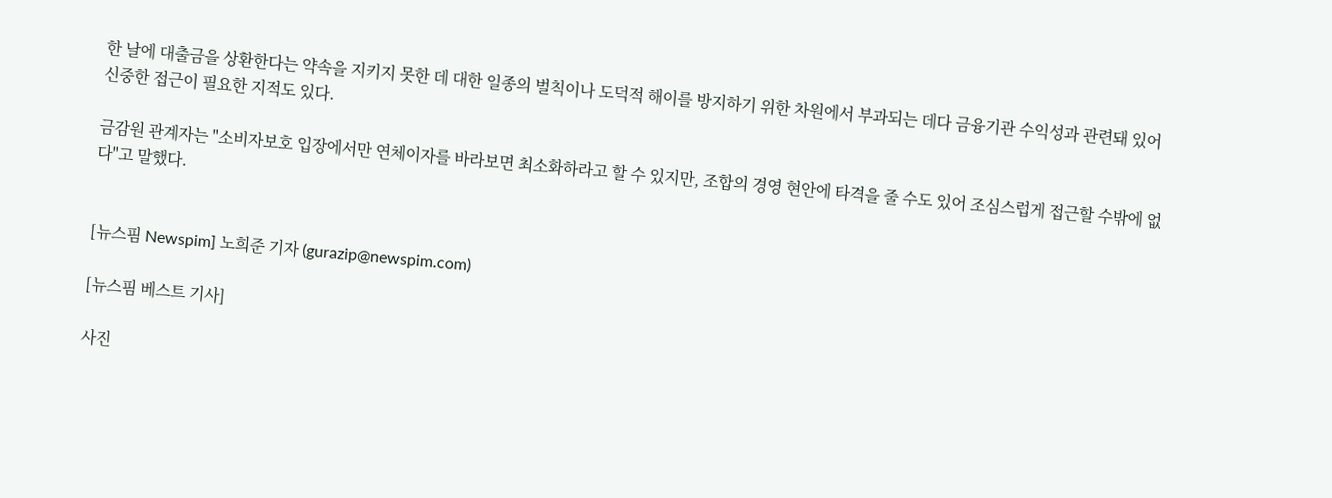한 날에 대출금을 상환한다는 약속을 지키지 못한 데 대한 일종의 벌칙이나 도덕적 해이를 방지하기 위한 차원에서 부과되는 데다 금융기관 수익성과 관련돼 있어 신중한 접근이 필요한 지적도 있다.

금감원 관계자는 "소비자보호 입장에서만 연체이자를 바라보면 최소화하라고 할 수 있지만, 조합의 경영 현안에 타격을 줄 수도 있어 조심스럽게 접근할 수밖에 없다"고 말했다.


[뉴스핌 Newspim] 노희준 기자 (gurazip@newspim.com)

[뉴스핌 베스트 기사]

사진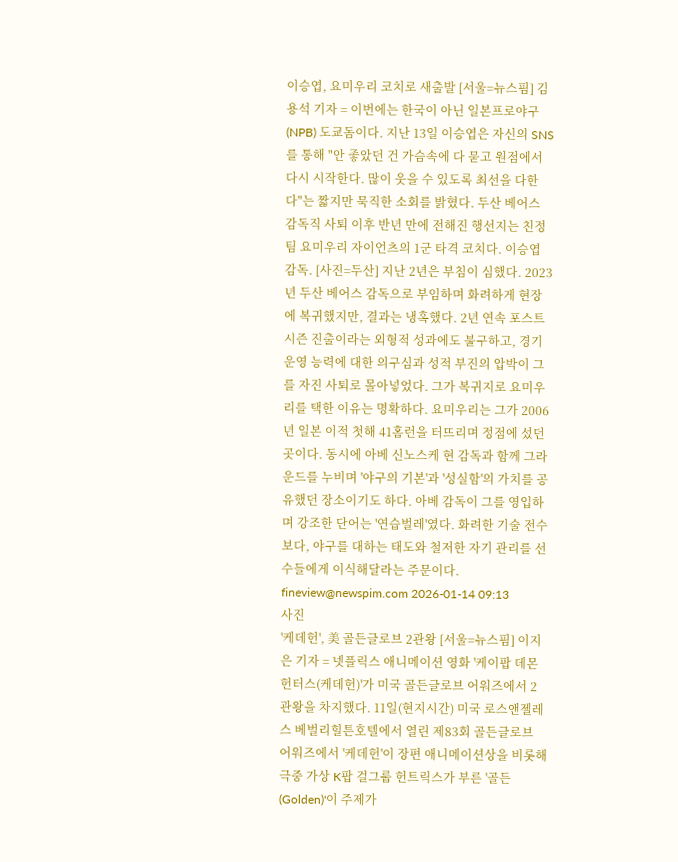이승엽, 요미우리 코치로 새출발 [서울=뉴스핌] 김용석 기자 = 이번에는 한국이 아닌 일본프로야구(NPB) 도쿄돔이다. 지난 13일 이승엽은 자신의 SNS를 통해 "안 좋았던 건 가슴속에 다 묻고 원점에서 다시 시작한다. 많이 웃을 수 있도록 최선을 다한다"는 짧지만 묵직한 소회를 밝혔다. 두산 베어스 감독직 사퇴 이후 반년 만에 전해진 행선지는 친정팀 요미우리 자이언츠의 1군 타격 코치다. 이승엽 감독. [사진=두산] 지난 2년은 부침이 심했다. 2023년 두산 베어스 감독으로 부임하며 화려하게 현장에 복귀했지만, 결과는 냉혹했다. 2년 연속 포스트시즌 진출이라는 외형적 성과에도 불구하고, 경기 운영 능력에 대한 의구심과 성적 부진의 압박이 그를 자진 사퇴로 몰아넣었다. 그가 복귀지로 요미우리를 택한 이유는 명확하다. 요미우리는 그가 2006년 일본 이적 첫해 41홈런을 터뜨리며 정점에 섰던 곳이다. 동시에 아베 신노스케 현 감독과 함께 그라운드를 누비며 '야구의 기본'과 '성실함'의 가치를 공유했던 장소이기도 하다. 아베 감독이 그를 영입하며 강조한 단어는 '연습벌레'였다. 화려한 기술 전수보다, 야구를 대하는 태도와 철저한 자기 관리를 선수들에게 이식해달라는 주문이다.   fineview@newspim.com 2026-01-14 09:13
사진
'케데헌', 美 골든글로브 2관왕 [서울=뉴스핌] 이지은 기자 = 넷플릭스 애니메이션 영화 '케이팝 데몬 헌터스(케데헌)'가 미국 골든글로브 어워즈에서 2관왕을 차지했다. 11일(현지시간) 미국 로스앤젤레스 베벌리힐튼호텔에서 열린 제83회 골든글로브 어워즈에서 '케데헌'이 장편 애니메이션상을 비롯해 극중 가상 K팝 걸그룹 헌트릭스가 부른 '골든(Golden)'이 주제가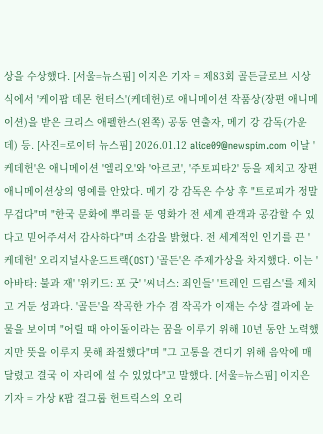상을 수상했다. [서울=뉴스핌] 이지은 기자 = 제83회 골든글로브 시상식에서 '케이팝 데몬 헌터스'(케데헌)로 애니메이션 작품상(장편 애니메이션)을 받은 크리스 애펠한스(왼쪽) 공동 연출자, 메기 강 감독(가운데) 등. [사진=로이터 뉴스핌] 2026.01.12 alice09@newspim.com 이날 '케데헌'은 애니메이션 '엘리오'와 '아르코', '주토피타2' 등을 제치고 장편 애니메이션상의 영예를 안았다. 메기 강 감독은 수상 후 "트로피가 정말 무겁다"며 "한국 문화에 뿌리를 둔 영화가 전 세계 관객과 공감할 수 있다고 믿어주셔서 감사하다"며 소감을 밝혔다. 전 세계적인 인기를 끈 '케데헌' 오리지널사운드트랙(OST) '골든'은 주제가상을 차지했다. 이는 '아바타: 불과 재' '위키드: 포 굿' '씨너스: 죄인들' '트레인 드림스'를 제치고 거둔 성과다. '골든'을 작곡한 가수 겸 작곡가 이재는 수상 결과에 눈물을 보이며 "어릴 때 아이돌이라는 꿈을 이루기 위해 10년 동안 노력했지만 뜻을 이루지 못해 좌절했다"며 "그 고통을 견디기 위해 음악에 매달렸고 결국 이 자리에 설 수 있었다"고 말했다. [서울=뉴스핌] 이지은 기자 = 가상 K팝 걸그룹 헌트릭스의 오리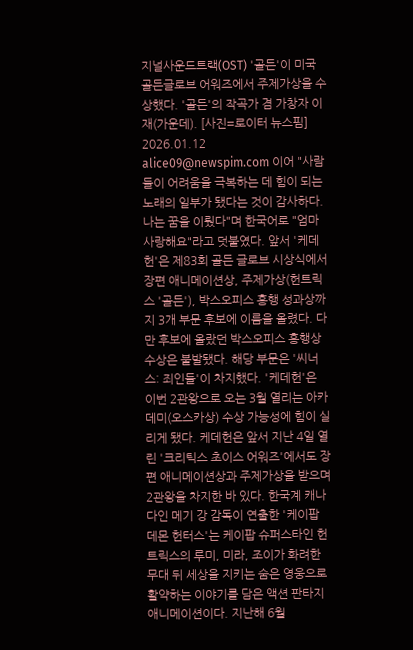지널사운드트랙(OST) '골든'이 미국 골든글로브 어워즈에서 주제가상을 수상했다. '골든'의 작곡가 겸 가창자 이재(가운데). [사진=로이터 뉴스핌] 2026.01.12 alice09@newspim.com 이어 "사람들이 어려움을 극복하는 데 힘이 되는 노래의 일부가 됐다는 것이 감사하다. 나는 꿈을 이뤘다"며 한국어로 "엄마 사랑해요"라고 덧붙였다. 앞서 '케데헌'은 제83회 골든 글로브 시상식에서 장편 애니메이션상, 주제가상(헌트릭스 '골든'), 박스오피스 흥행 성과상까지 3개 부문 후보에 이름을 올렸다. 다만 후보에 올랐던 박스오피스 흥행상 수상은 불발됐다. 해당 부문은 '씨너스: 죄인들'이 차지했다. '케데헌'은 이번 2관왕으로 오는 3월 열리는 아카데미(오스카상) 수상 가능성에 힘이 실리게 됐다. 케데헌은 앞서 지난 4일 열린 '크리틱스 초이스 어워즈'에서도 장편 애니메이션상과 주제가상을 받으며 2관왕을 차지한 바 있다. 한국계 캐나다인 메기 강 감독이 연출한 '케이팝 데몬 헌터스'는 케이팝 슈퍼스타인 헌트릭스의 루미, 미라, 조이가 화려한 무대 뒤 세상을 지키는 숨은 영웅으로 활약하는 이야기를 담은 액션 판타지 애니메이션이다. 지난해 6월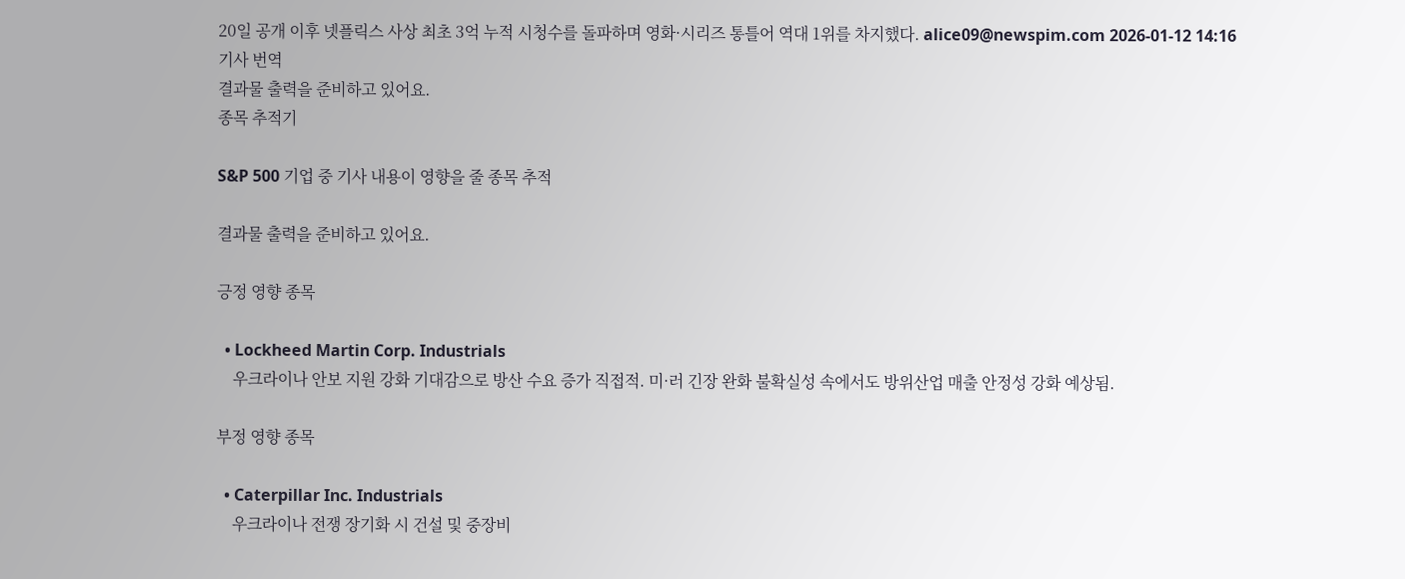20일 공개 이후 넷플릭스 사상 최초 3억 누적 시청수를 돌파하며 영화·시리즈 통틀어 역대 1위를 차지했다. alice09@newspim.com 2026-01-12 14:16
기사 번역
결과물 출력을 준비하고 있어요.
종목 추적기

S&P 500 기업 중 기사 내용이 영향을 줄 종목 추적

결과물 출력을 준비하고 있어요.

긍정 영향 종목

  • Lockheed Martin Corp. Industrials
    우크라이나 안보 지원 강화 기대감으로 방산 수요 증가 직접적. 미·러 긴장 완화 불확실성 속에서도 방위산업 매출 안정성 강화 예상됨.

부정 영향 종목

  • Caterpillar Inc. Industrials
    우크라이나 전쟁 장기화 시 건설 및 중장비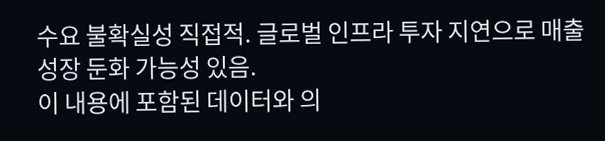수요 불확실성 직접적. 글로벌 인프라 투자 지연으로 매출 성장 둔화 가능성 있음.
이 내용에 포함된 데이터와 의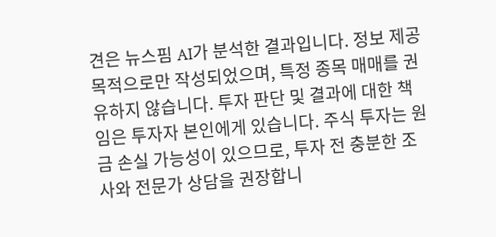견은 뉴스핌 AI가 분석한 결과입니다. 정보 제공 목적으로만 작성되었으며, 특정 종목 매매를 권유하지 않습니다. 투자 판단 및 결과에 대한 책임은 투자자 본인에게 있습니다. 주식 투자는 원금 손실 가능성이 있으므로, 투자 전 충분한 조사와 전문가 상담을 권장합니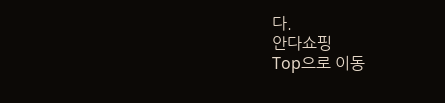다.
안다쇼핑
Top으로 이동